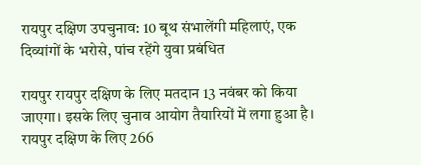रायपुर दक्षिण उपचुनाव: 10 बूथ संभालेंगी महिलाएं, एक दिव्यांगों के भरोसे, पांच रहेंगे युवा प्रबंधित

रायपुर रायपुर दक्षिण के लिए मतदान 13 नवंबर को किया जाएगा। इसके लिए चुनाव आयोग तैयारियों में लगा हुआ है। रायपुर दक्षिण के लिए 266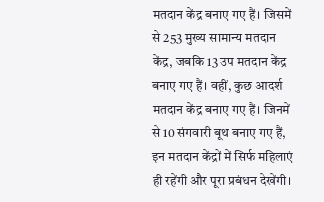मतदान केंद्र बनाए गए हैं। जिसमें से 253 मुख्य सामान्य मतदान केंद्र, जबकि 13 उप मतदान केंद्र बनाए गए हैं। वहीं, कुछ आदर्श मतदान केंद्र बनाए गए हैं। जिनमें से 10 संगवारी बूथ बनाए गए हैं, इन मतदान केंद्रों में सिर्फ महिलाएं ही रहेंगी और पूरा प्रबंधन देखेंगी।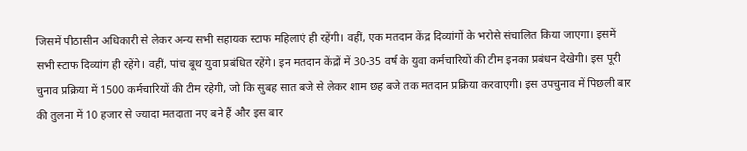जिसमें पीठासीन अधिकारी से लेकर अन्य सभी सहायक स्टाफ महिलाएं ही रहेंगी। वहीं, एक मतदान केंद्र दिव्यांगों के भरोसे संचालित किया जाएगा। इसमें सभी स्टाफ दिव्यांग ही रहेंगे। वहीं, पांच बूथ युवा प्रबंधित रहेंगे। इन मतदान केंद्रों में 30-35 वर्ष के युवा कर्मचारियों की टीम इनका प्रबंधन देखेगी। इस पूरी चुनाव प्रक्रिया में 1500 कर्मचारियों की टीम रहेगी, जो कि सुबह सात बजे से लेकर शाम छह बजे तक मतदान प्रक्रिया करवाएगी। इस उपचुनाव में पिछली बार की तुलना में 10 हजार से ज्यादा मतदाता नए बने हैं और इस बार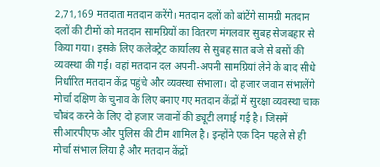2,71,169 मतदाता मतदान करेंगे। मतदान दलों को बांटेंगे सामग्री मतदान दलों की टीमों को मतदान सामग्रियों का वितरण मंगलवार सुबह सेजबहार से किया गया। इसके लिए कलेक्ट्रेट कार्यालय से सुबह सात बजे से बसों की व्यवस्था की गई। वहां मतदान दल अपनी-अपनी सामग्रियां लेने के बाद सीधे निर्धारित मतदान केंद्र पहुंचे और व्यवस्था संभाला। दो हजार जवान संभालेंगे मोर्चा दक्षिण के चुनाव के लिए बनाए गए मतदान केंद्रों में सुरक्षा व्यवस्था चाक चौबंद करने के लिए दो हजार जवानों की ड्यूटी लगाई गई है। जिसमें सीआरपीएफ और पुलिस की टीम शामिल है। इन्होंने एक दिन पहले से ही मोर्चा संभाल लिया है और मतदान केंद्रों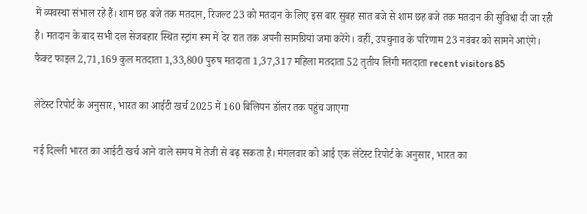में व्यवस्था संभाल रहे हैं। शाम छह बजे तक मतदान, रिजल्ट 23 को मतदान के लिए इस बार सुबह सात बजे से शाम छह बजे तक मतदान की सुविधा दी जा रही है। मतदान के बाद सभी दल सेजबहार स्थित स्ट्रांग रूम में देर रात तक अपनी सामग्रियां जमा करेंगे। वहीं, उपचुनाव के परिणाम 23 नवंबर को सामने आएंगे। फैक्ट फाइल 2,71,169 कुल मतदाता 1,33,800 पुरुष मतदाता 1,37,317 महिला मतदाता 52 तृतीय लिंगी मतदाता recent visitors 85

लेटेस्ट रिपोर्ट के अनुसार, भारत का आईटी खर्च 2025 में 160 बिलियन डॉलर तक पहुंच जाएगा

नई दिल्ली भारत का आईटी खर्च आने वाले समय में तेजी से बढ़ सकता है। मंगलवार को आई एक लेटेस्ट रिपोर्ट के अनुसार, भारत का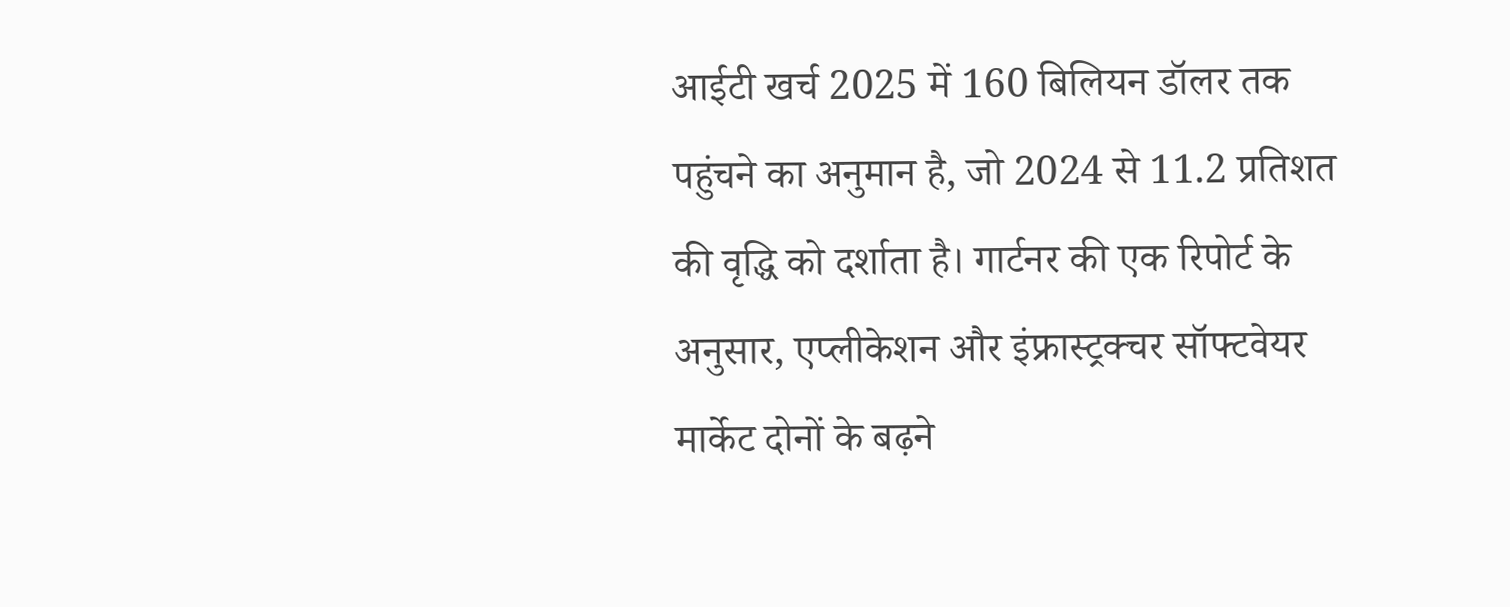आईटी खर्च 2025 में 160 बिलियन डॉलर तक पहुंचने का अनुमान है, जो 2024 से 11.2 प्रतिशत की वृद्धि को दर्शाता है। गार्टनर की एक रिपोर्ट के अनुसार, एप्लीकेशन और इंफ्रास्ट्रक्चर सॉफ्टवेयर मार्केट दोनों के बढ़ने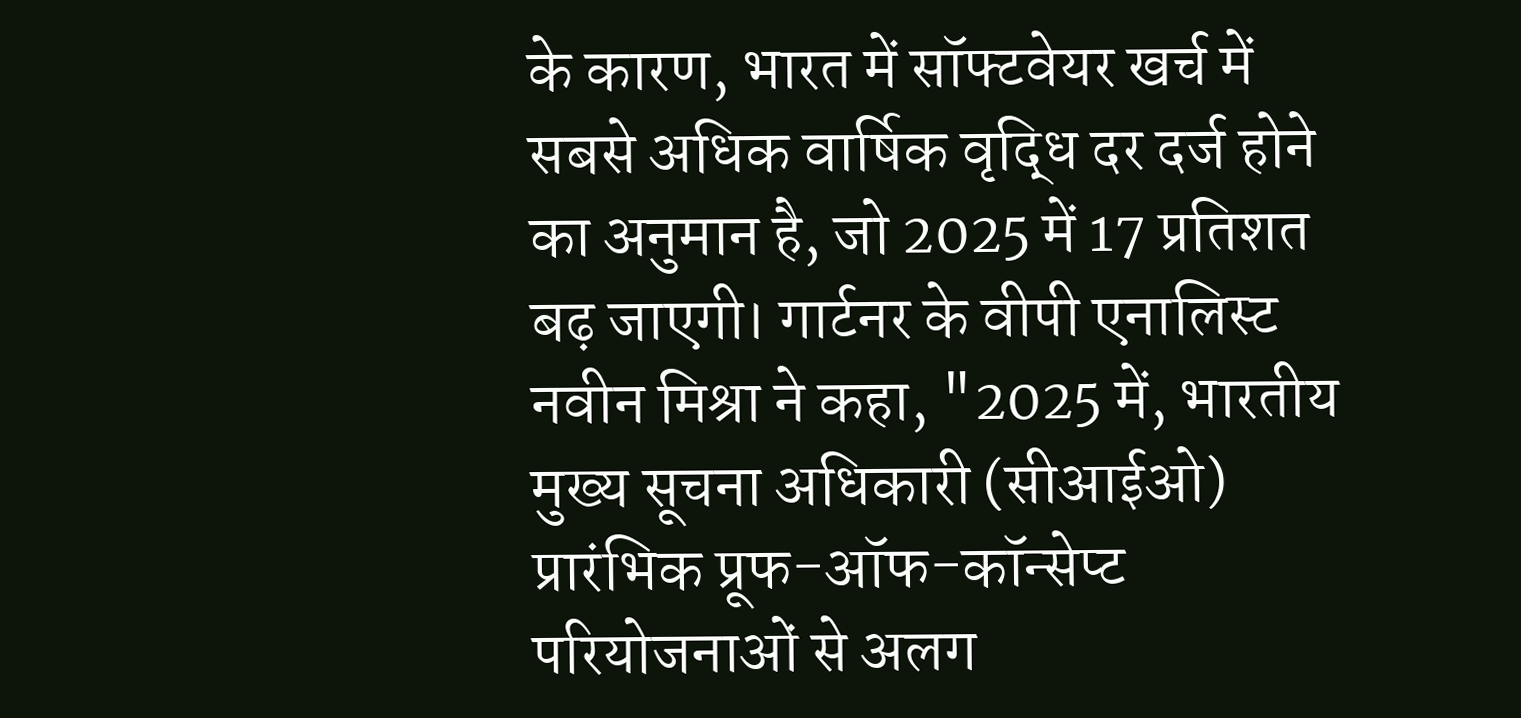के कारण, भारत में सॉफ्टवेयर खर्च में सबसे अधिक वार्षिक वृद्धि दर दर्ज होने का अनुमान है, जो 2025 में 17 प्रतिशत बढ़ जाएगी। गार्टनर के वीपी एनालिस्ट नवीन मिश्रा ने कहा, "2025 में, भारतीय मुख्य सूचना अधिकारी (सीआईओ) प्रारंभिक प्रूफ-ऑफ-कॉन्सेप्ट परियोजनाओं से अलग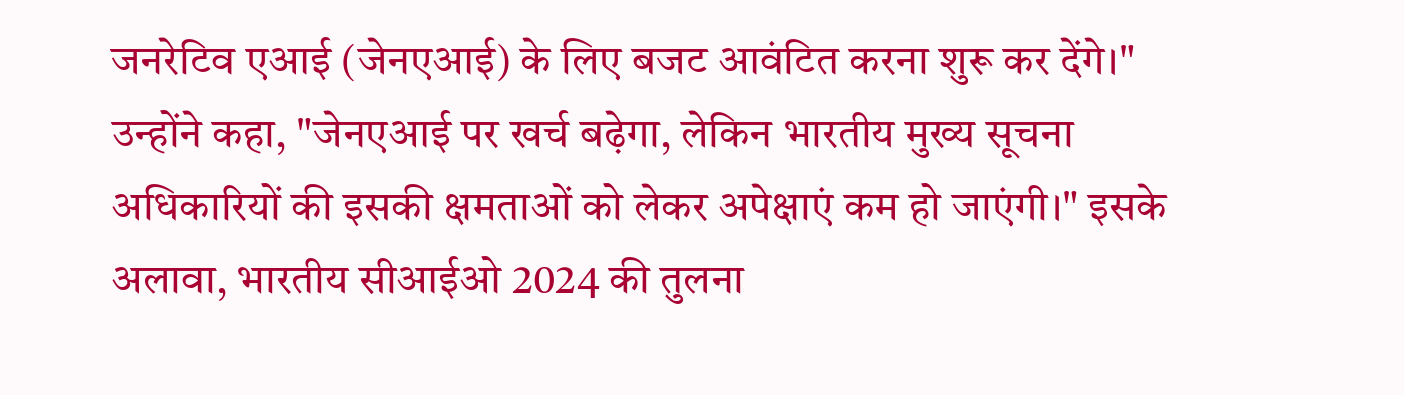जनरेटिव एआई (जेनएआई) के लिए बजट आवंटित करना शुरू कर देंगे।" उन्होंने कहा, "जेनएआई पर खर्च बढ़ेगा, लेकिन भारतीय मुख्य सूचना अधिकारियों की इसकी क्षमताओं को लेकर अपेक्षाएं कम हो जाएंगी।" इसके अलावा, भारतीय सीआईओ 2024 की तुलना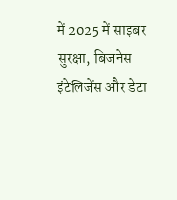में 2025 में साइबर सुरक्षा, बिजनेस इंटेलिजेंस और डेटा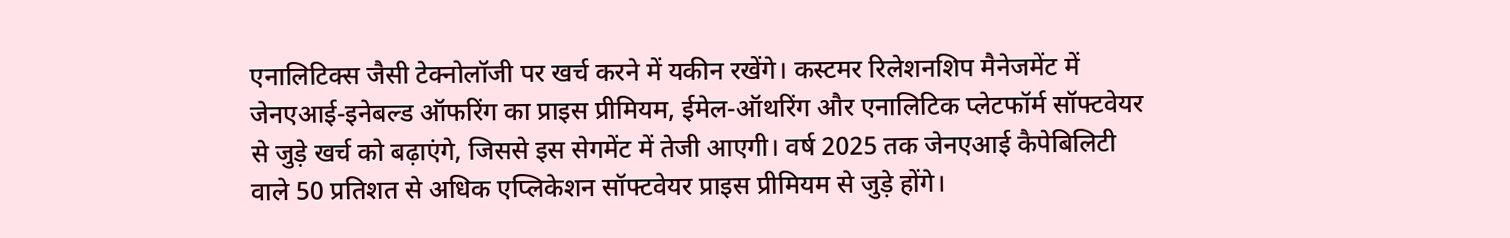एनालिटिक्स जैसी टेक्नोलॉजी पर खर्च करने में यकीन रखेंगे। कस्टमर रिलेशनशिप मैनेजमेंट में जेनएआई-इनेबल्ड ऑफरिंग का प्राइस प्रीमियम, ईमेल-ऑथरिंग और एनालिटिक प्लेटफॉर्म सॉफ्टवेयर से जुड़े खर्च को बढ़ाएंगे, जिससे इस सेगमेंट में तेजी आएगी। वर्ष 2025 तक जेनएआई कैपेबिलिटी वाले 50 प्रतिशत से अधिक एप्लिकेशन सॉफ्टवेयर प्राइस प्रीमियम से जुड़े होंगे।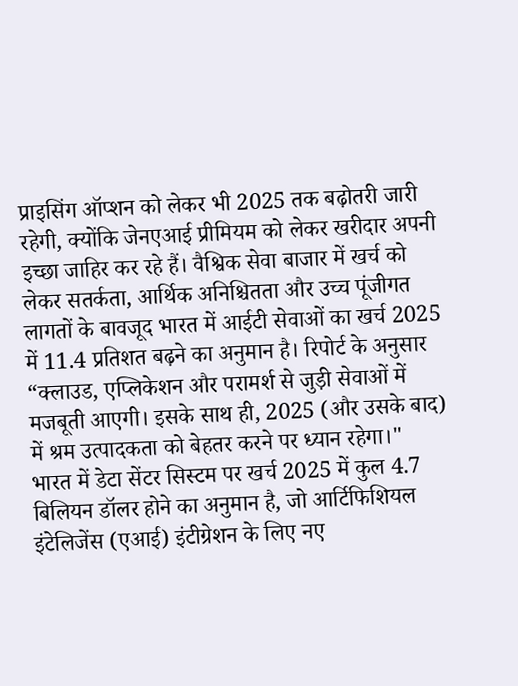प्राइसिंग ऑप्शन को लेकर भी 2025 तक बढ़ोतरी जारी रहेगी, क्योंकि जेनएआई प्रीमियम को लेकर खरीदार अपनी इच्छा जाहिर कर रहे हैं। वैश्विक सेवा बाजार में खर्च को लेकर सतर्कता, आर्थिक अनिश्चितता और उच्च पूंजीगत लागतों के बावजूद भारत में आईटी सेवाओं का खर्च 2025 में 11.4 प्रतिशत बढ़ने का अनुमान है। रिपोर्ट के अनुसार “क्लाउड, एप्लिकेशन और परामर्श से जुड़ी सेवाओं में मजबूती आएगी। इसके साथ ही, 2025 (और उसके बाद) में श्रम उत्पादकता को बेहतर करने पर ध्यान रहेगा।" भारत में डेटा सेंटर सिस्टम पर खर्च 2025 में कुल 4.7 बिलियन डॉलर होने का अनुमान है, जो आर्टिफिशियल इंटेलिजेंस (एआई) इंटीग्रेशन के लिए नए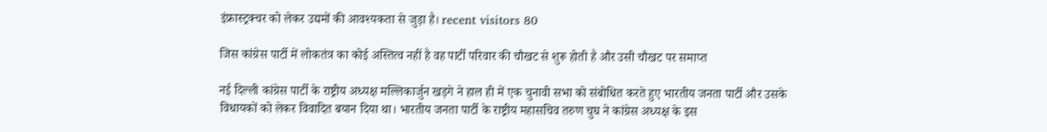इंफ्रास्ट्रक्चर को लेकर उद्यमों की आवश्यकता से जुड़ा है। recent visitors 80

जिस कांग्रेस पार्टी में लोकतंत्र का कोई अस्तित्व नहीं है वह पार्टी परिवार की चौखट से शुरू होती है और उसी चौखट पर समाप्त

नई दिल्ली कांग्रेस पार्टी के राष्ट्रीय अध्यक्ष मल्लिकार्जुन खड़गे ने हाल ही में एक चुनावी सभा को संबोधित करते हुए भारतीय जनता पार्टी और उसके विधायकों को लेकर विवादित बयान दिया था। भारतीय जनता पार्टी के राष्ट्रीय महासचिव तरुण चुघ ने कांग्रेस अध्यक्ष के इस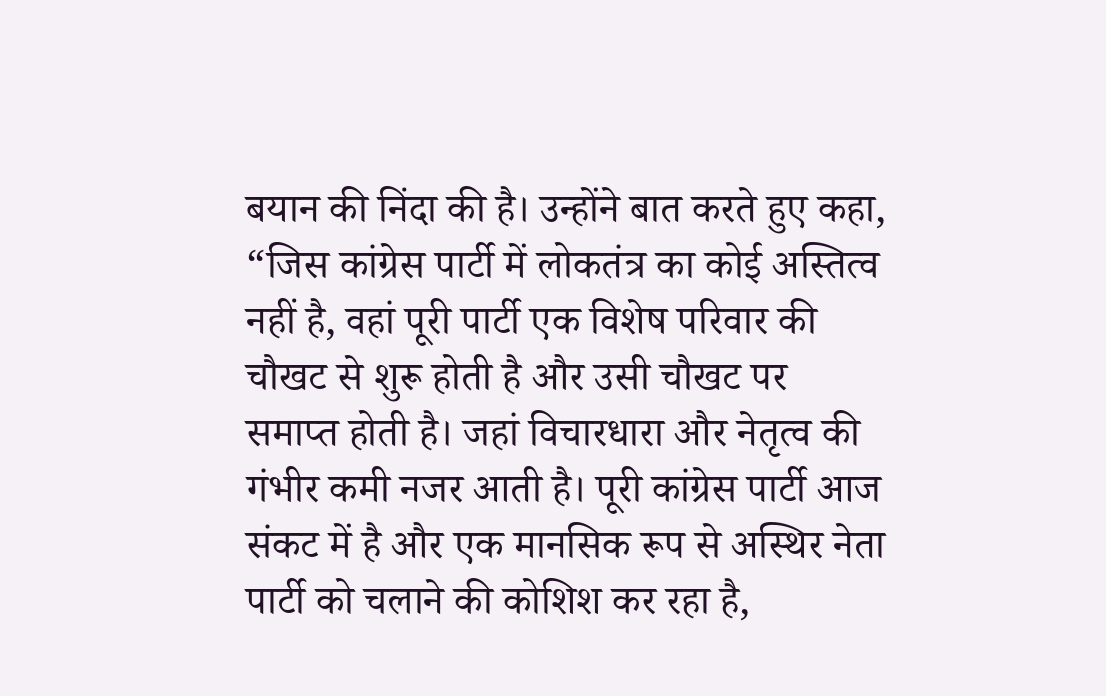बयान की निंदा की है। उन्होंने बात करते हुए कहा, “जिस कांग्रेस पार्टी में लोकतंत्र का कोई अस्तित्व नहीं है, वहां पूरी पार्टी एक विशेष परिवार की चौखट से शुरू होती है और उसी चौखट पर समाप्त होती है। जहां विचारधारा और नेतृत्व की गंभीर कमी नजर आती है। पूरी कांग्रेस पार्टी आज संकट में है और एक मानसिक रूप से अस्थिर नेता पार्टी को चलाने की कोशिश कर रहा है,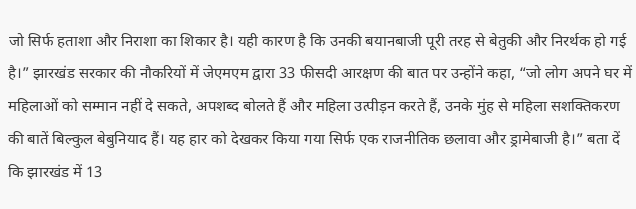जो सिर्फ हताशा और निराशा का शिकार है। यही कारण है कि उनकी बयानबाजी पूरी तरह से बेतुकी और निरर्थक हो गई है।” झारखंड सरकार की नौकरियों में जेएमएम द्वारा 33 फीसदी आरक्षण की बात पर उन्होंने कहा, “जो लोग अपने घर में महिलाओं को सम्मान नहीं दे सकते, अपशब्द बोलते हैं और महिला उत्पीड़न करते हैं, उनके मुंह से महिला सशक्तिकरण की बातें बिल्कुल बेबुनियाद हैं। यह हार को देखकर किया गया सिर्फ एक राजनीतिक छलावा और ड्रामेबाजी है।” बता दें कि झारखंड में 13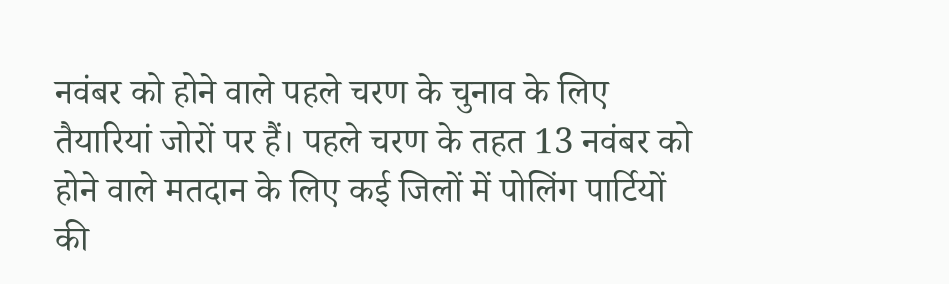नवंबर को होने वाले पहले चरण के चुनाव के लिए तैयारियां जोरों पर हैं। पहले चरण के तहत 13 नवंबर को होने वाले मतदान के लिए कई जिलों में पोलिंग पार्टियों की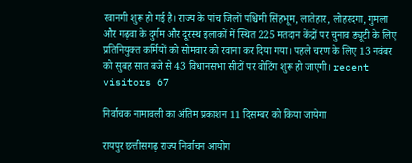रवानगी शुरू हो गई है। राज्य के पांच जिलों पश्चिमी सिंहभूम, लातेहार, लोहरदगा, गुमला और गढ़वा के दुर्गम और दूरस्थ इलाकों में स्थित 225 मतदान केंद्रों पर चुनाव ड्यूटी के लिए प्रतिनियुक्त कर्मियों को सोमवार को रवाना कर दिया गया। पहले चरण के लिए 13 नवंबर को सुबह सात बजे से 43 विधानसभा सीटों पर वोटिंग शुरू हो जाएगी। recent visitors 67

निर्वाचक नामावली का अंतिम प्रकाशन 11 दिसम्बर को किया जायेगा

रायपुर छत्तीसगढ़ राज्य निर्वाचन आयोग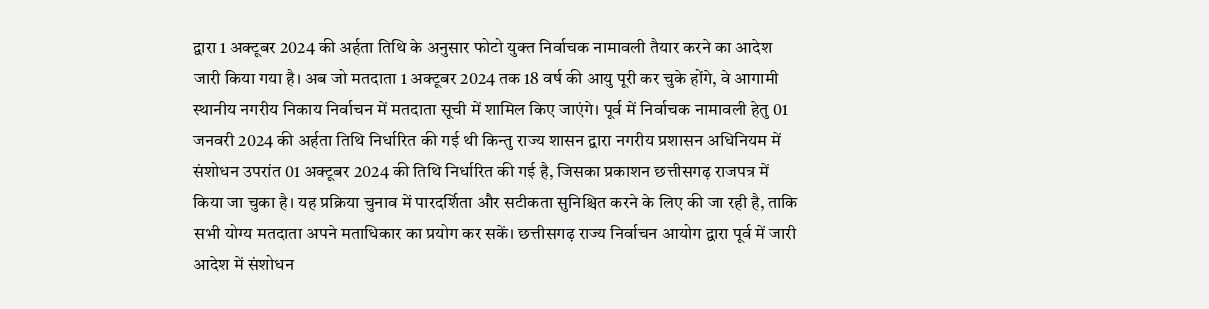द्वारा 1 अक्टूबर 2024 की अर्हता तिथि के अनुसार फोटो युक्त निर्वाचक नामावली तैयार करने का आदेश जारी किया गया है। अब जो मतदाता 1 अक्टूबर 2024 तक 18 वर्ष की आयु पूरी कर चुके होंगे, वे आगामी स्थानीय नगरीय निकाय निर्वाचन में मतदाता सूची में शामिल किए जाएंगे। पूर्व में निर्वाचक नामावली हेतु 01 जनवरी 2024 की अर्हता तिथि निर्धारित की गई थी किन्तु राज्य शासन द्वारा नगरीय प्रशासन अधिनियम में संशोधन उपरांत 01 अक्टूबर 2024 की तिथि निर्धारित की गई है, जिसका प्रकाशन छत्तीसगढ़ राजपत्र में किया जा चुका है। यह प्रक्रिया चुनाव में पारदर्शिता और सटीकता सुनिश्चित करने के लिए की जा रही है, ताकि सभी योग्य मतदाता अपने मताधिकार का प्रयोग कर सकें। छत्तीसगढ़ राज्य निर्वाचन आयोग द्वारा पूर्व में जारी आदेश में संशोधन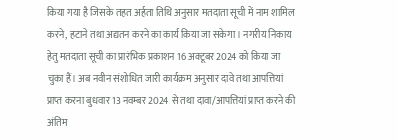किया गया है जिसके तहत अर्हता तिथि अनुसार मतदाता सूची में नाम शामिल करने, हटाने तथा अद्यतन करने का कार्य किया जा सकेगा। नगरीय निकाय हेतु मतदाता सूची का प्रारंभिक प्रकाशन 16 अक्टूबर 2024 को किया जा चुका हैं। अब नवीन संशोधित जारी कार्यक्रम अनुसार दावे तथा आपत्तियां प्राप्त करना बुधवार 13 नवम्बर 2024 से तथा दावा/आपत्तियां प्राप्त करने की अंतिम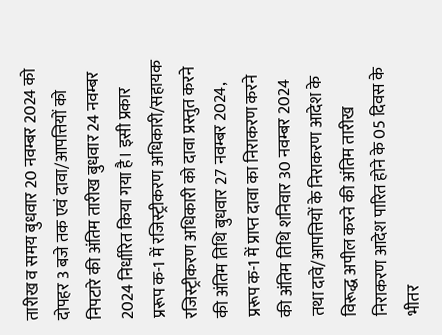तारीख व समय बुधवार 20 नवम्बर 2024 को दोपहर 3 बजे तक एवं दावा/आपत्तियों को निपटारे की अंतिम तारीख बुधवार 24 नवम्बर 2024 निर्धारित किया गया है। इसी प्रकार प्ररूप क-1 में रजिस्ट्रीकरण अधिकारी/सहायक रजिस्ट्रीकरण अधिकारी को दावा प्रस्तुत करने की अंतिम तिथि बुधवार 27 नवम्बर 2024, प्ररूप क-1 में प्राप्त दावा का निराकरण करने की अंतिम तिथि शनिवार 30 नवम्बर 2024 तथा दावे/आपत्तियों के निराकरण आदेश के विरूद्ध अपील करने की अंतिम तारीख निराकरण आदेश पारित होने के 05 दिवस के भीतर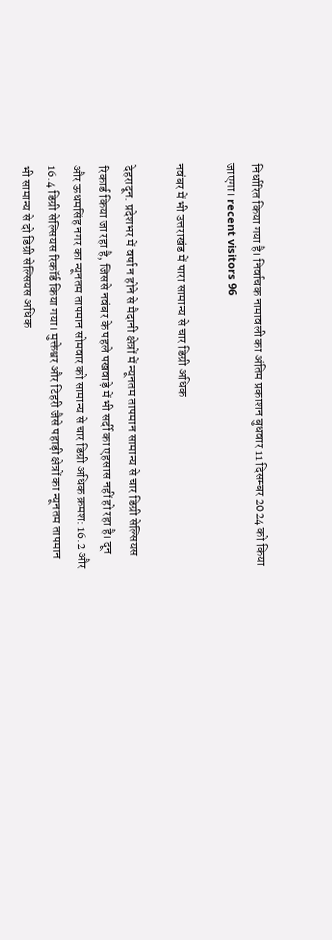निर्धारित किया गया है। निर्वाचक नामावली का अंतिम प्रकाशन बुधवार 11 दिसम्बर 2024 को किया जाएगा। recent visitors 96

नवंबर में भी उत्तराखंड में पारा सामान्य से चार डिग्री अधिक

देहरादून. प्रदेशभर में वर्षा न होने से मैदानी क्षेत्रों में न्यूनतम तापमान सामान्य से चार डिग्री सेल्सियस रिकार्ड किया जा रहा है, जिससे नवंबर के पहले पखवाड़े में भी सर्दी का एहसास नहीं हो रहा है। दून और ऊधमसिंह नगर का न्यूनतम तापमान सोमवार को सामान्य से चार डिग्री अधिक क्रमश: 16.2 और 16.4 डिग्री सेल्सियस रिकॉर्ड किया गया। मुक्तेश्वर और टिहरी जैसे पहाड़ी क्षेत्रों का न्यूनतम तापमान भी सामान्य से दो डिग्री सेल्सियस अधिक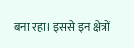बना रहा। इससे इन क्षेत्रों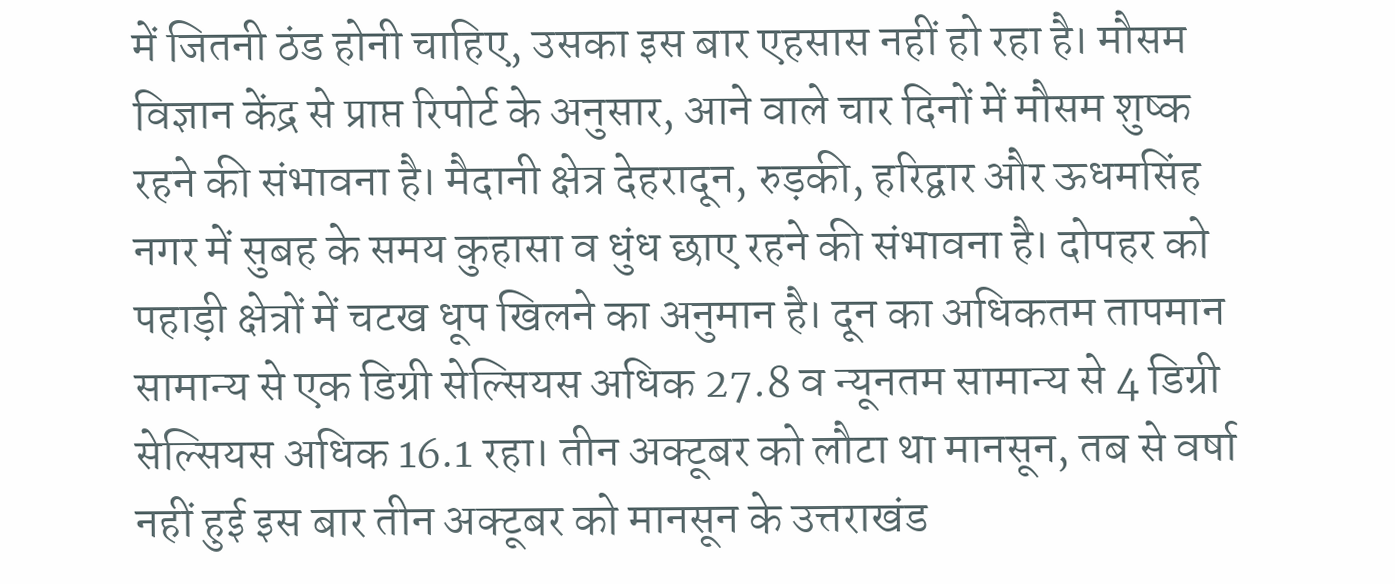में जितनी ठंड होनी चाहिए, उसका इस बार एहसास नहीं हो रहा है। मौसम विज्ञान केंद्र से प्राप्त रिपोर्ट के अनुसार, आने वाले चार दिनों में मौसम शुष्क रहने की संभावना है। मैदानी क्षेत्र देहरादून, रुड़की, हरिद्वार और ऊधमसिंह नगर में सुबह के समय कुहासा व धुंध छाए रहने की संभावना है। दोपहर को पहाड़ी क्षेत्रों में चटख धूप खिलने का अनुमान है। दून का अधिकतम तापमान सामान्य से एक डिग्री सेल्सियस अधिक 27.8 व न्यूनतम सामान्य से 4 डिग्री सेल्सियस अधिक 16.1 रहा। तीन अक्टूबर को लौटा था मानसून, तब से वर्षा नहीं हुई इस बार तीन अक्टूबर को मानसून के उत्तराखंड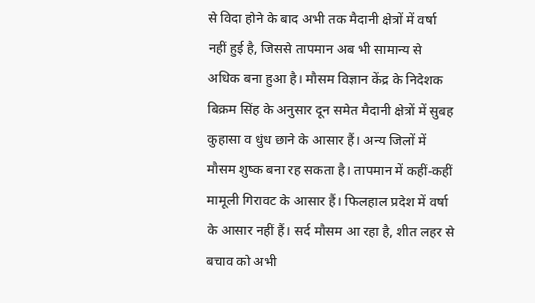से विदा होने के बाद अभी तक मैदानी क्षेत्रों में वर्षा नहीं हुई है, जिससे तापमान अब भी सामान्य से अधिक बना हुआ है। मौसम विज्ञान केंद्र के निदेशक बिक्रम सिंह के अनुसार दून समेत मैदानी क्षेत्रों में सुबह कुहासा व धुंध छाने के आसार हैं। अन्य जिलों में मौसम शुष्क बना रह सकता है। तापमान में कहीं-कहीं मामूली गिरावट के आसार हैं। फिलहाल प्रदेश में वर्षा के आसार नहीं हैं। सर्द मौसम आ रहा है, शीत लहर से बचाव को अभी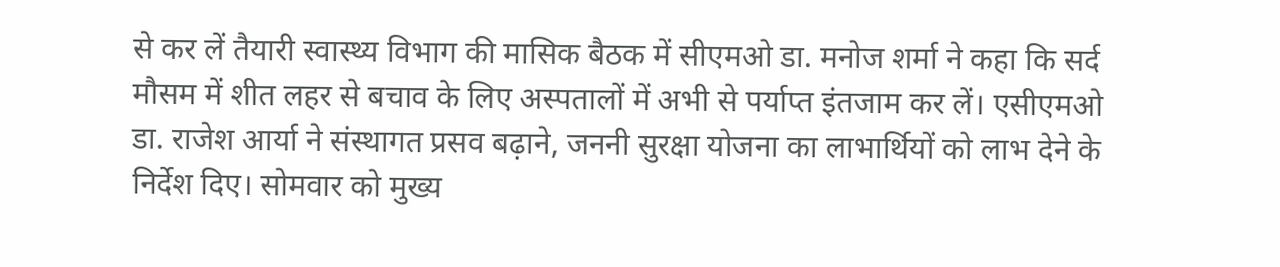से कर लें तैयारी स्वास्थ्य विभाग की मासिक बैठक में सीएमओ डा. मनोज शर्मा ने कहा कि सर्द मौसम में शीत लहर से बचाव के लिए अस्पतालों में अभी से पर्याप्त इंतजाम कर लें। एसीएमओ डा. राजेश आर्या ने संस्थागत प्रसव बढ़ाने, जननी सुरक्षा योजना का लाभार्थियों को लाभ देने के निर्देश दिए। सोमवार को मुख्य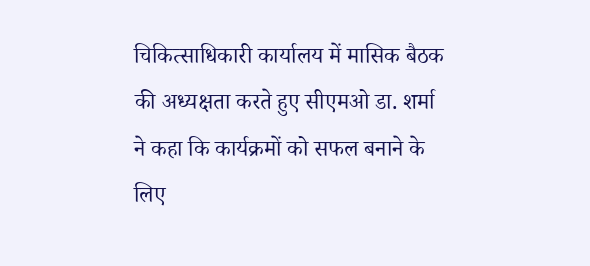चिकित्साधिकारी कार्यालय में मासिक बैठक की अध्यक्षता करते हुए सीएमओ डा. शर्मा ने कहा कि कार्यक्रमों को सफल बनाने के लिए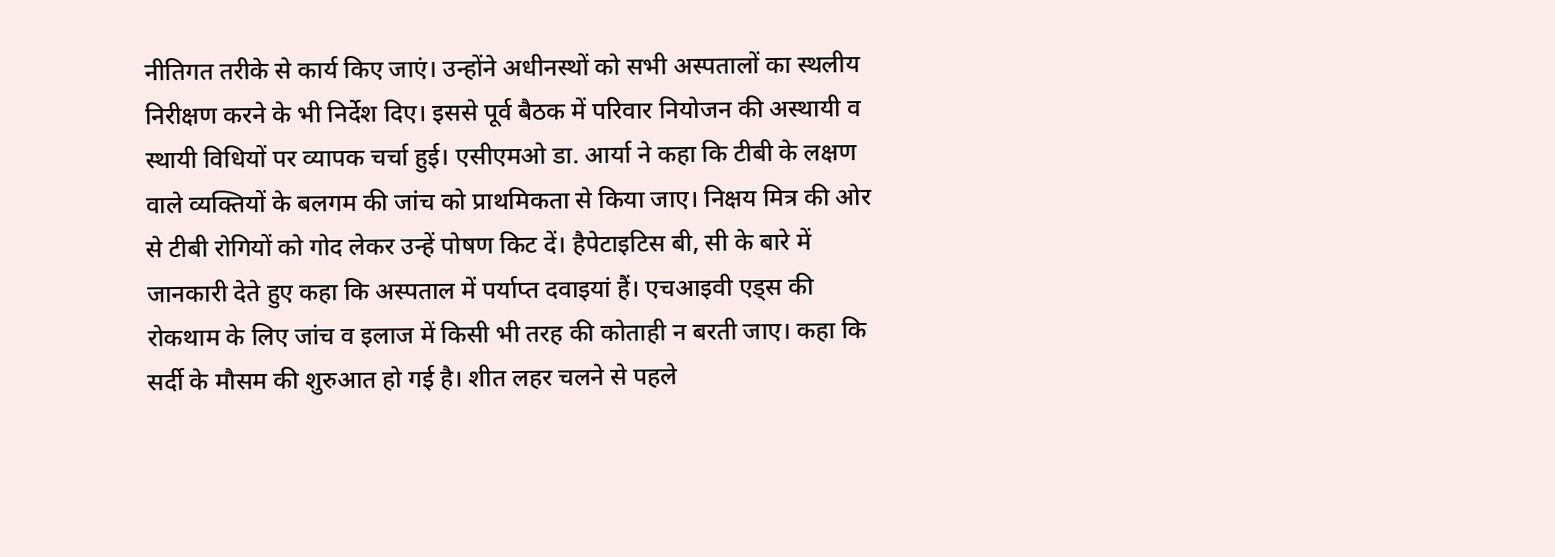नीतिगत तरीके से कार्य किए जाएं। उन्होंने अधीनस्थों को सभी अस्पतालों का स्थलीय निरीक्षण करने के भी निर्देश दिए। इससे पूर्व बैठक में परिवार नियोजन की अस्थायी व स्थायी विधियों पर व्यापक चर्चा हुई। एसीएमओ डा. आर्या ने कहा कि टीबी के लक्षण वाले व्यक्तियों के बलगम की जांच को प्राथमिकता से किया जाए। निक्षय मित्र की ओर से टीबी रोगियों को गोद लेकर उन्हें पोषण किट दें। हैपेटाइटिस बी, सी के बारे में जानकारी देते हुए कहा कि अस्पताल में पर्याप्त दवाइयां हैं। एचआइवी एड्स की रोकथाम के लिए जांच व इलाज में किसी भी तरह की कोताही न बरती जाए। कहा कि सर्दी के मौसम की शुरुआत हो गई है। शीत लहर चलने से पहले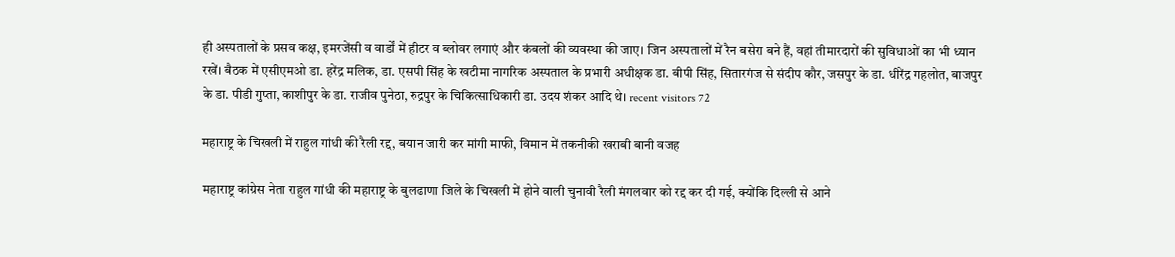ही अस्पतालों के प्रसव कक्ष, इमरजेंसी व वार्डों में हीटर व ब्लोवर लगाएं और कंबलों की व्यवस्था की जाए। जिन अस्पतालों में रैन बसेरा बने हैं, वहां तीमारदारों की सुविधाओं का भी ध्यान रखें। बैठक में एसीएमओ डा. हरेंद्र मलिक, डा. एसपी सिंह के खटीमा नागरिक अस्पताल के प्रभारी अधीक्षक डा. बीपी सिंह, सितारगंज से संदीप कौर, जसपुर के डा. धीरेंद्र गहलोत, बाजपुर के डा. पीडी गुप्ता, काशीपुर के डा. राजीव पुनेठा, रुद्रपुर के चिकित्साधिकारी डा. उदय शंकर आदि थे। recent visitors 72

महाराष्ट्र के चिखली में राहुल गांधी की रैली रद्द, बयान जारी कर मांगी माफी, विमान में तकनीकी खराबी बानी वजह

महाराष्ट्र कांग्रेस नेता राहुल गांधी की महाराष्ट्र के बुलढाणा जिले के चिखली में होने वाली चुनावी रैली मंगलवार को रद्द कर दी गई, क्योंकि दिल्ली से आने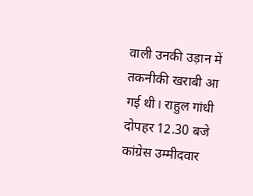वाली उनकी उड़ान में तकनीकी खराबी आ गई थी। राहुल गांधी दोपहर 12.30 बजे कांग्रेस उम्मीदवार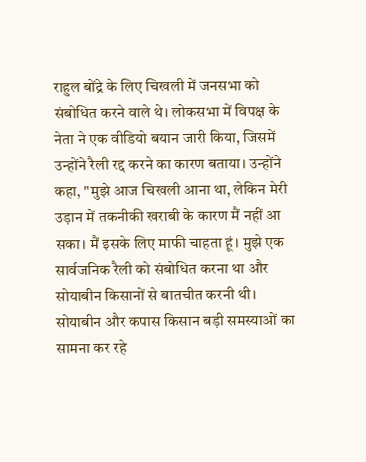राहुल बोंद्रे के लिए चिखली में जनसभा को संबोधित करने वाले थे। लोकसभा में विपक्ष के नेता ने एक वीडियो बयान जारी किया, जिसमें उन्होंने रैली रद्द करने का कारण बताया। उन्होंने कहा, "मुझे आज चिखली आना था, लेकिन मेरी उड़ान में तकनीकी खराबी के कारण मैं नहीं आ सका। मैं इसके लिए माफी चाहता हूं। मुझे एक सार्वजनिक रैली को संबोधित करना था और सोयाबीन किसानों से बातचीत करनी थी। सोयाबीन और कपास किसान बड़ी समस्याओं का सामना कर रहे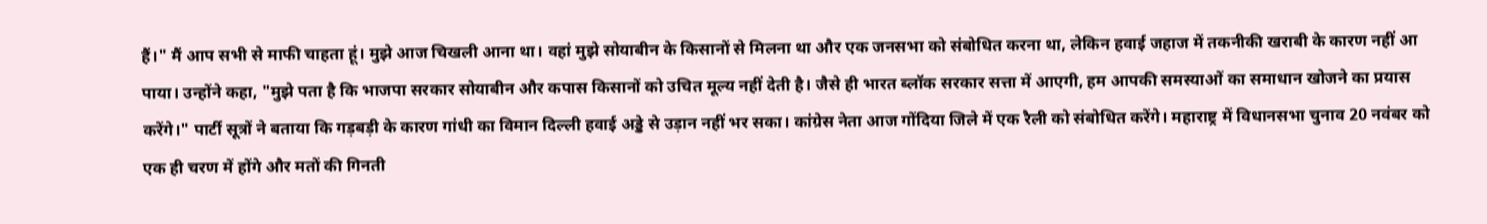हैं।" मैं आप सभी से माफी चाहता हूं। मुझे आज चिखली आना था। वहां मुझे सोयाबीन के किसानों से मिलना था और एक जनसभा को संबोधित करना था, लेकिन हवाई जहाज में तकनीकी खराबी के कारण नहीं आ पाया। उन्होंने कहा, "मुझे पता है कि भाजपा सरकार सोयाबीन और कपास किसानों को उचित मूल्य नहीं देती है। जैसे ही भारत ब्लॉक सरकार सत्ता में आएगी, हम आपकी समस्याओं का समाधान खोजने का प्रयास करेंगे।" पार्टी सूत्रों ने बताया कि गड़बड़ी के कारण गांधी का विमान दिल्ली हवाई अड्डे से उड़ान नहीं भर सका। कांग्रेस नेता आज गोंदिया जिले में एक रैली को संबोधित करेंगे। महाराष्ट्र में विधानसभा चुनाव 20 नवंबर को एक ही चरण में होंगे और मतों की गिनती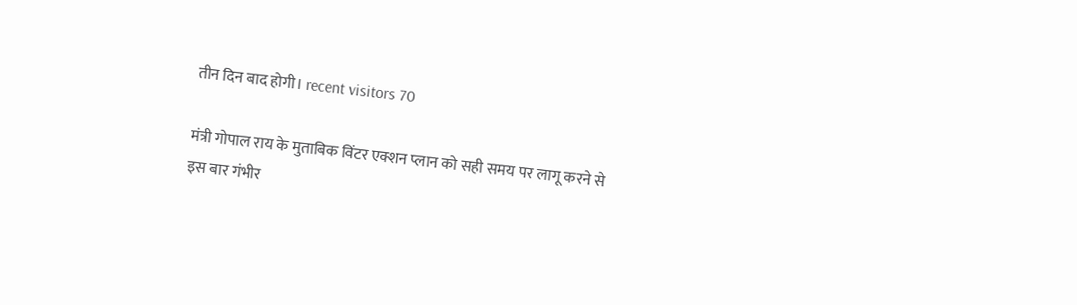तीन दिन बाद होगी। recent visitors 70

मंत्री गोपाल राय के मुताबिक विंटर एक्शन प्लान को सही समय पर लागू करने से इस बार गंभीर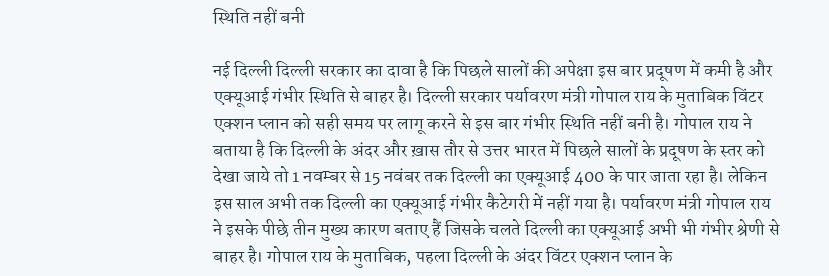स्थिति नहीं बनी

नई दिल्ली दिल्ली सरकार का दावा है कि पिछले सालों की अपेक्षा इस बार प्रदूषण में कमी है और एक्यूआई गंभीर स्थिति से बाहर है। दिल्ली सरकार पर्यावरण मंत्री गोपाल राय के मुताबिक विंटर एक्शन प्लान को सही समय पर लागू करने से इस बार गंभीर स्थिति नहीं बनी है। गोपाल राय ने बताया है कि दिल्ली के अंदर और ख़ास तौर से उत्तर भारत में पिछले सालों के प्रदूषण के स्तर को देखा जाये तो 1 नवम्बर से 15 नवंबर तक दिल्ली का एक्यूआई 400 के पार जाता रहा है। लेकिन इस साल अभी तक दिल्ली का एक्यूआई गंभीर कैटेगरी में नहीं गया है। पर्यावरण मंत्री गोपाल राय ने इसके पीछे तीन मुख्य कारण बताए हैं जिसके चलते दिल्ली का एक्यूआई अभी भी गंभीर श्रेणी से बाहर है। गोपाल राय के मुताबिक, पहला दिल्ली के अंदर विंटर एक्शन प्लान के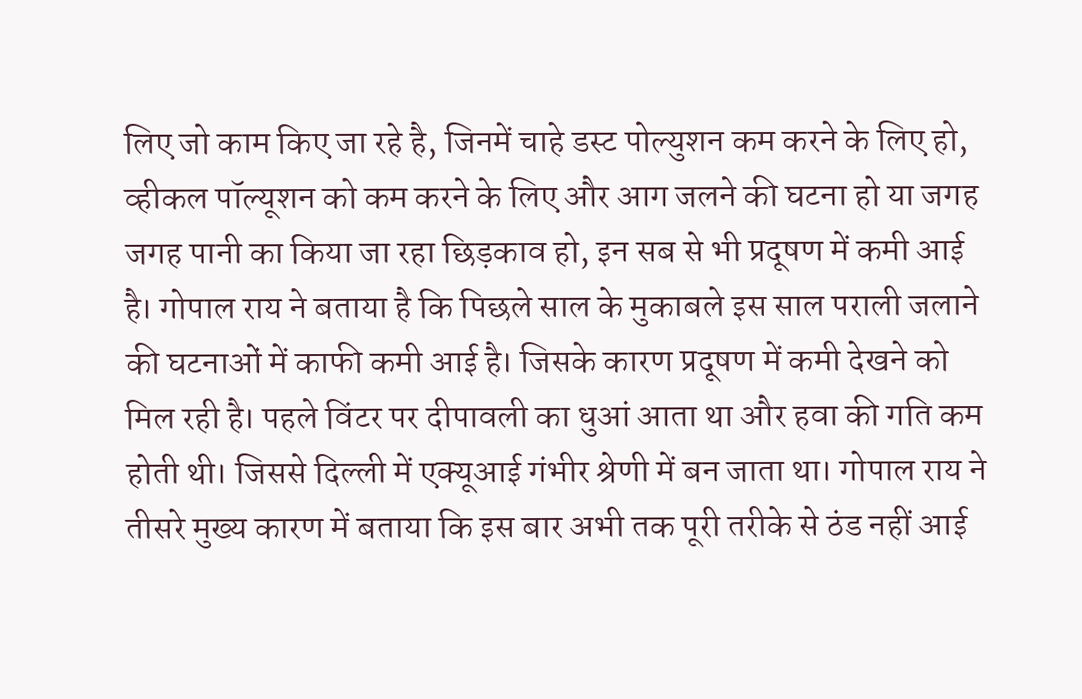लिए जो काम किए जा रहे है, जिनमें चाहे डस्ट पोल्युशन कम करने के लिए हो, व्हीकल पॉल्यूशन को कम करने के लिए और आग जलने की घटना हो या जगह जगह पानी का किया जा रहा छिड़काव हो, इन सब से भी प्रदूषण में कमी आई है। गोपाल राय ने बताया है कि पिछले साल के मुकाबले इस साल पराली जलाने की घटनाओं में काफी कमी आई है। जिसके कारण प्रदूषण में कमी देखने को मिल रही है। पहले विंटर पर दीपावली का धुआं आता था और हवा की गति कम होती थी। जिससे दिल्ली में एक्यूआई गंभीर श्रेणी में बन जाता था। गोपाल राय ने तीसरे मुख्य कारण में बताया कि इस बार अभी तक पूरी तरीके से ठंड नहीं आई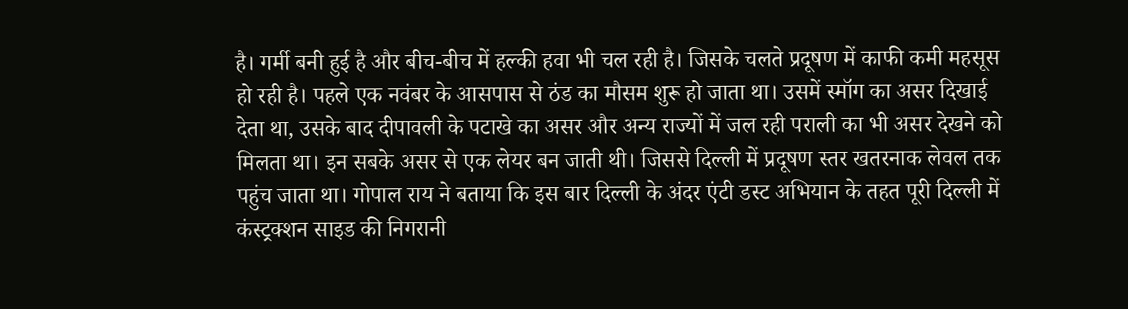है। गर्मी बनी हुई है और बीच-बीच में हल्की हवा भी चल रही है। जिसके चलते प्रदूषण में काफी कमी महसूस हो रही है। पहले एक नवंबर के आसपास से ठंड का मौसम शुरू हो जाता था। उसमें स्मॉग का असर दिखाई देता था, उसके बाद दीपावली के पटाखे का असर और अन्य राज्यों में जल रही पराली का भी असर देखने को मिलता था। इन सबके असर से एक लेयर बन जाती थी। जिससे दिल्ली में प्रदूषण स्तर खतरनाक लेवल तक पहुंच जाता था। गोपाल राय ने बताया कि इस बार दिल्ली के अंदर एंटी डस्ट अभियान के तहत पूरी दिल्ली में कंस्ट्रक्शन साइड की निगरानी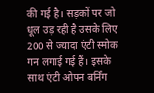की गई है। सड़कों पर जो धूल उड़ रही है उसके लिए 200 से ज्यादा एंटी स्मोक गन लगाई गई हैं। इसके साथ एंटी ओपन बर्निंग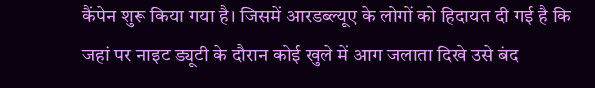कैंपेन शुरू किया गया है। जिसमें आरडब्ल्यूए के लोगों को हिदायत दी गई है कि जहां पर नाइट ड्यूटी के दौरान कोई खुले में आग जलाता दिखे उसे बंद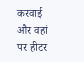करवाई और वहां पर हीटर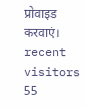प्रोवाइड करवाएं। recent visitors 55